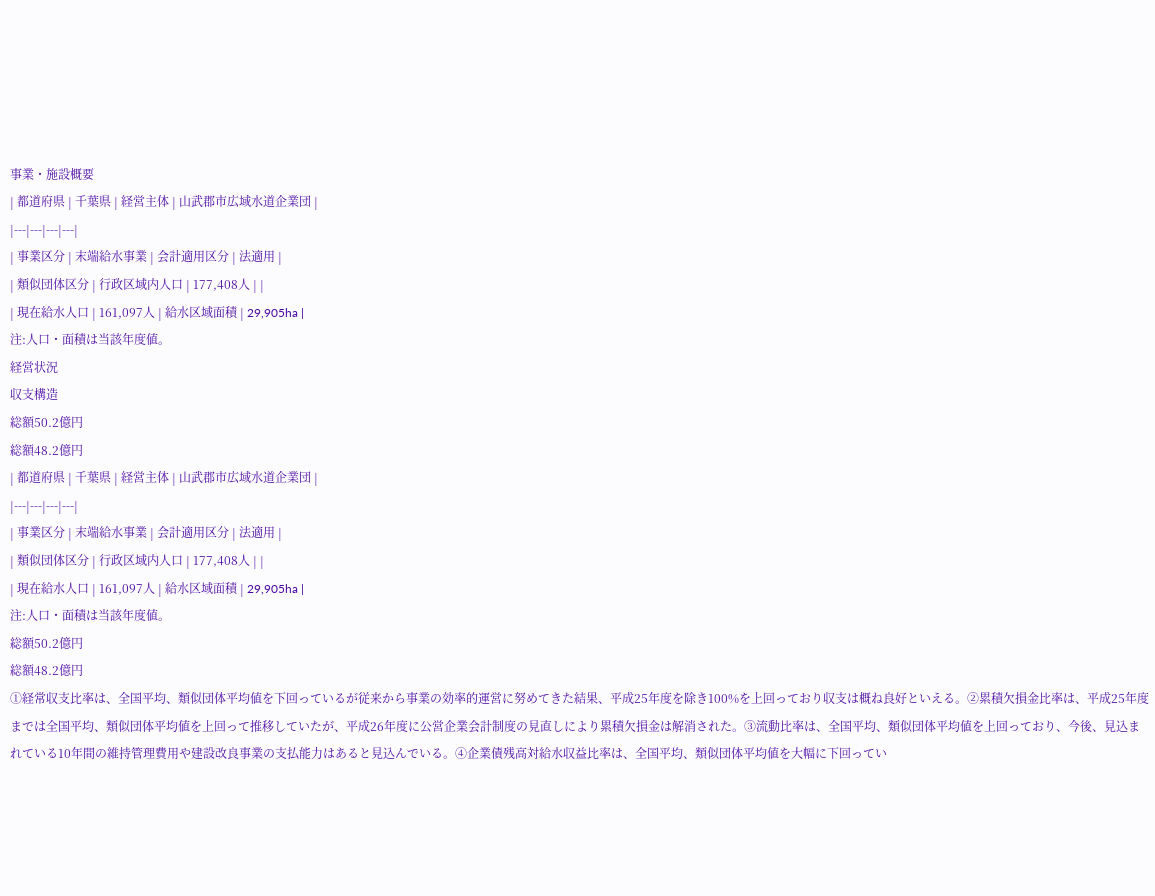事業・施設概要
| 都道府県 | 千葉県 | 経営主体 | 山武郡市広域水道企業団 |
|---|---|---|---|
| 事業区分 | 末端給水事業 | 会計適用区分 | 法適用 |
| 類似団体区分 | 行政区域内人口 | 177,408人 | |
| 現在給水人口 | 161,097人 | 給水区域面積 | 29,905ha |
注:人口・面積は当該年度値。
経営状況
収支構造
総額50.2億円
総額48.2億円
| 都道府県 | 千葉県 | 経営主体 | 山武郡市広域水道企業団 |
|---|---|---|---|
| 事業区分 | 末端給水事業 | 会計適用区分 | 法適用 |
| 類似団体区分 | 行政区域内人口 | 177,408人 | |
| 現在給水人口 | 161,097人 | 給水区域面積 | 29,905ha |
注:人口・面積は当該年度値。
総額50.2億円
総額48.2億円
①経常収支比率は、全国平均、類似団体平均値を下回っているが従来から事業の効率的運営に努めてきた結果、平成25年度を除き100%を上回っており収支は概ね良好といえる。②累積欠損金比率は、平成25年度までは全国平均、類似団体平均値を上回って推移していたが、平成26年度に公営企業会計制度の見直しにより累積欠損金は解消された。③流動比率は、全国平均、類似団体平均値を上回っており、今後、見込まれている10年間の維持管理費用や建設改良事業の支払能力はあると見込んでいる。④企業債残高対給水収益比率は、全国平均、類似団体平均値を大幅に下回ってい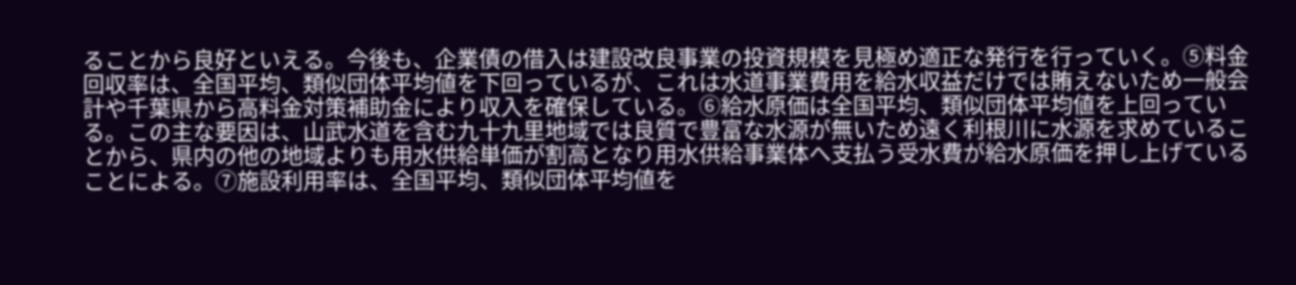ることから良好といえる。今後も、企業債の借入は建設改良事業の投資規模を見極め適正な発行を行っていく。⑤料金回収率は、全国平均、類似団体平均値を下回っているが、これは水道事業費用を給水収益だけでは賄えないため一般会計や千葉県から高料金対策補助金により収入を確保している。⑥給水原価は全国平均、類似団体平均値を上回っている。この主な要因は、山武水道を含む九十九里地域では良質で豊富な水源が無いため遠く利根川に水源を求めていることから、県内の他の地域よりも用水供給単価が割高となり用水供給事業体へ支払う受水費が給水原価を押し上げていることによる。⑦施設利用率は、全国平均、類似団体平均値を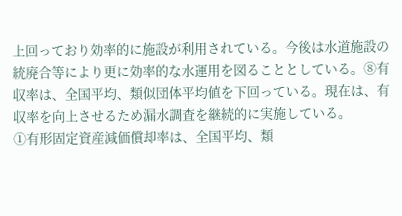上回っており効率的に施設が利用されている。今後は水道施設の統廃合等により更に効率的な水運用を図ることとしている。⑧有収率は、全国平均、類似団体平均値を下回っている。現在は、有収率を向上させるため漏水調査を継続的に実施している。
①有形固定資産減価償却率は、全国平均、類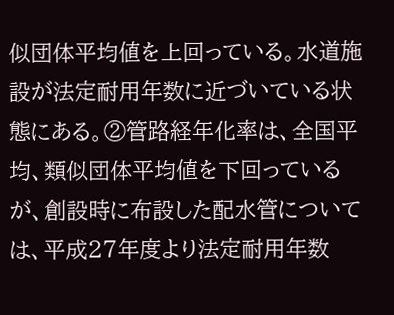似団体平均値を上回っている。水道施設が法定耐用年数に近づいている状態にある。②管路経年化率は、全国平均、類似団体平均値を下回っているが、創設時に布設した配水管については、平成27年度より法定耐用年数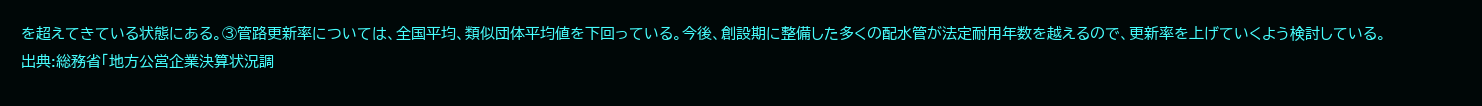を超えてきている状態にある。③管路更新率については、全国平均、類似団体平均値を下回っている。今後、創設期に整備した多くの配水管が法定耐用年数を越えるので、更新率を上げていくよう検討している。
出典:総務省「地方公営企業決算状況調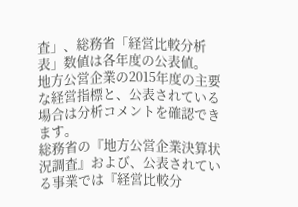査」、総務省「経営比較分析表」数値は各年度の公表値。
地方公営企業の2015年度の主要な経営指標と、公表されている場合は分析コメントを確認できます。
総務省の『地方公営企業決算状況調査』および、公表されている事業では『経営比較分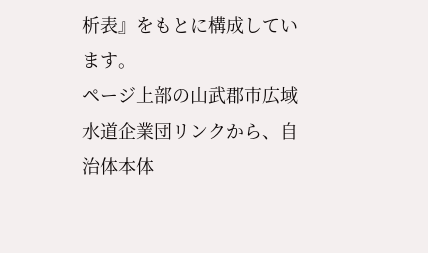析表』をもとに構成しています。
ページ上部の山武郡市広域水道企業団リンクから、自治体本体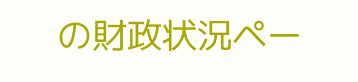の財政状況ペー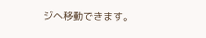ジへ移動できます。